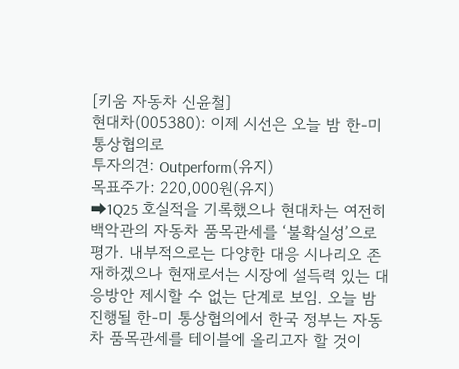[키움 자동차 신윤철]
현대차(005380): 이제 시선은 오늘 밤 한-미 통상협의로
투자의견: Outperform(유지)
목표주가: 220,000원(유지)
➡1Q25 호실적을 기록했으나 현대차는 여전히 백악관의 자동차 품목관세를 ‘불확실성’으로 평가. 내부적으로는 다양한 대응 시나리오 존재하겠으나 현재로서는 시장에 설득력 있는 대응방안 제시할 수 없는 단계로 보임. 오늘 밤 진행될 한-미 통상협의에서 한국 정부는 자동차 품목관세를 테이블에 올리고자 할 것이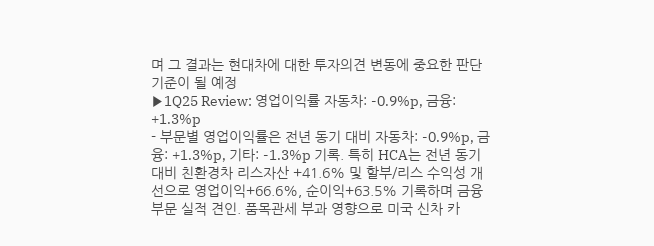며 그 결과는 현대차에 대한 투자의견 변동에 중요한 판단 기준이 될 예정
▶1Q25 Review: 영업이익률 자동차: -0.9%p, 금융: +1.3%p
- 부문별 영업이익률은 전년 동기 대비 자동차: -0.9%p, 금융: +1.3%p, 기타: -1.3%p 기록. 특히 HCA는 전년 동기 대비 친환경차 리스자산 +41.6% 및 할부/리스 수익성 개선으로 영업이익+66.6%, 순이익+63.5% 기록하며 금융 부문 실적 견인. 품목관세 부과 영향으로 미국 신차 카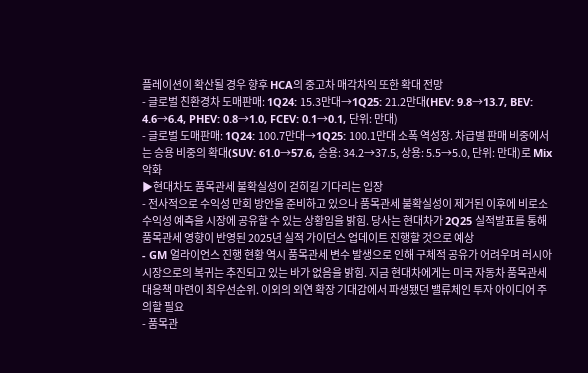플레이션이 확산될 경우 향후 HCA의 중고차 매각차익 또한 확대 전망
- 글로벌 친환경차 도매판매: 1Q24: 15.3만대→1Q25: 21.2만대(HEV: 9.8→13.7, BEV: 4.6→6.4, PHEV: 0.8→1.0, FCEV: 0.1→0.1, 단위: 만대)
- 글로벌 도매판매: 1Q24: 100.7만대→1Q25: 100.1만대 소폭 역성장. 차급별 판매 비중에서는 승용 비중의 확대(SUV: 61.0→57.6, 승용: 34.2→37.5, 상용: 5.5→5.0, 단위: 만대)로 Mix 악화
▶현대차도 품목관세 불확실성이 걷히길 기다리는 입장
- 전사적으로 수익성 만회 방안을 준비하고 있으나 품목관세 불확실성이 제거된 이후에 비로소 수익성 예측을 시장에 공유할 수 있는 상황임을 밝힘. 당사는 현대차가 2Q25 실적발표를 통해 품목관세 영향이 반영된 2025년 실적 가이던스 업데이트 진행할 것으로 예상
- GM 얼라이언스 진행 현황 역시 품목관세 변수 발생으로 인해 구체적 공유가 어려우며 러시아 시장으로의 복귀는 추진되고 있는 바가 없음을 밝힘. 지금 현대차에게는 미국 자동차 품목관세 대응책 마련이 최우선순위. 이외의 외연 확장 기대감에서 파생됐던 밸류체인 투자 아이디어 주의할 필요
- 품목관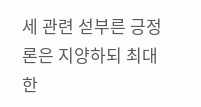세 관련 섣부른 긍정론은 지양하되 최대한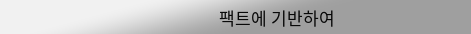팩트에 기반하여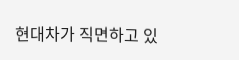현대차가 직면하고 있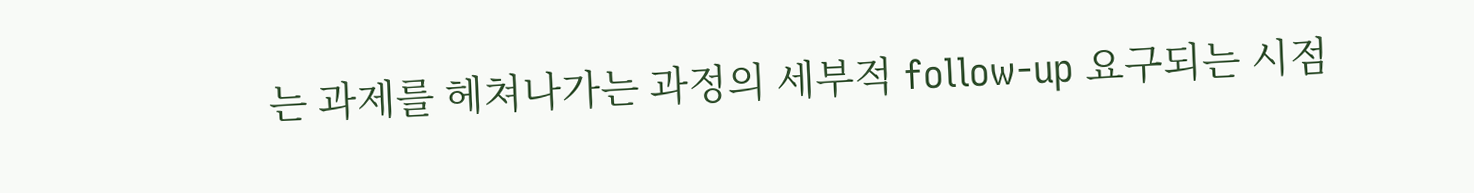는 과제를 헤쳐나가는 과정의 세부적 follow-up 요구되는 시점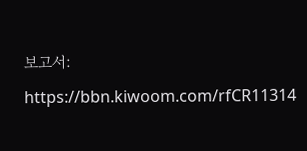보고서: https://bbn.kiwoom.com/rfCR11314